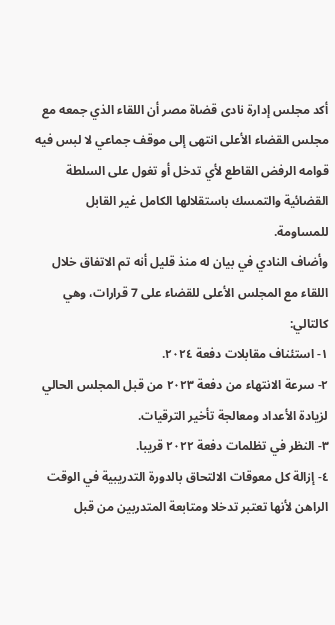أكد مجلس إدارة نادى قضاة مصر أن اللقاء الذي جمعه مع مجلس القضاء الأعلى انتهى إلى موقف جماعي لا لبس فيه قوامه الرفض القاطع لأي تدخل أو تغول على السلطة القضائية والتمسك باستقلالها الكامل غير القابل للمساومة.
وأضاف النادي في بيان له منذ قليل أنه تم الاتفاق خلال اللقاء مع المجلس الأعلى للقضاء على 7 قرارات، وهي كالتالي:
١- استئناف مقابلات دفعة ٢٠٢٤.
٢- سرعة الانتهاء من دفعة ٢٠٢٣ من قبل المجلس الحالي لزيادة الأعداد ومعالجة تأخير الترقيات.
٣- النظر في تظلمات دفعة ٢٠٢٢ قريبا.
٤- إزالة كل معوقات الالتحاق بالدورة التدريبية في الوقت الراهن لأنها تعتبر تدخلا ومتابعة المتدربين من قبل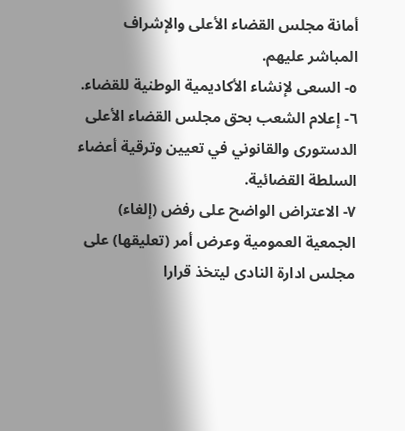أمانة مجلس القضاء الأعلى والإشراف المباشر عليهم.
٥- السعى لإنشاء الأكاديمية الوطنية للقضاء.
٦- إعلام الشعب بحق مجلس القضاء الأعلى الدستورى والقانوني في تعيين وترقية أعضاء السلطة القضائية.
٧- الاعتراض الواضح على رفض (إلغاء) الجمعية العمومية وعرض أمر (تعليقها) على مجلس ادارة النادى ليتخذ قرارا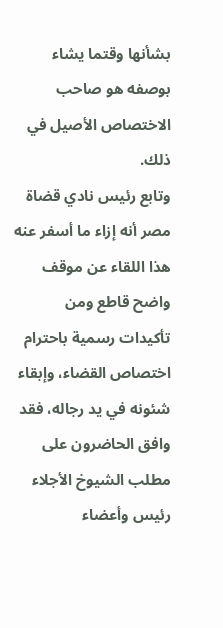بشأنها وقتما يشاء بوصفه هو صاحب الاختصاص الأصيل في ذلك.
وتابع رئيس نادي قضاة مصر أنه إزاء ما أسفر عنه هذا اللقاء عن موقف واضح قاطع ومن تأكيدات رسمية باحترام اختصاص القضاء، وإبقاء شئونه في يد رجاله، فقد وافق الحاضرون على مطلب الشيوخ الأجلاء رئيس وأعضاء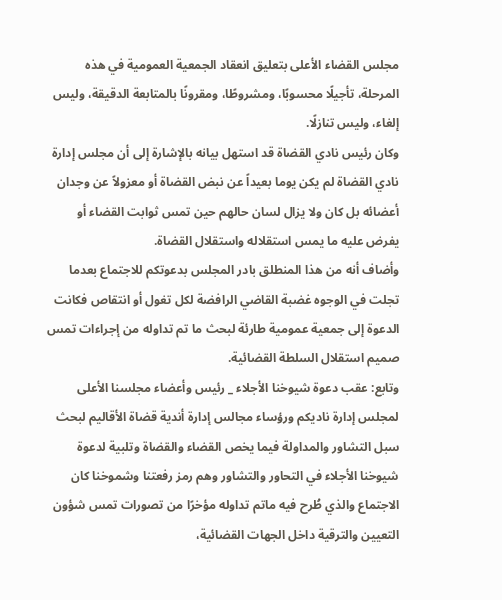مجلس القضاء الأعلى بتعليق انعقاد الجمعية العمومية في هذه المرحلة، تأجيلًا محسوبًا، ومشروطًا، ومقرونًا بالمتابعة الدقيقة، وليس إلغاء، وليس تنازلًا.
وكان رئيس نادي القضاة قد استهل بيانه بالإشارة إلى أن مجلس إدارة نادي القضاة لم يكن يوما بعيداً عن نبض القضاة أو معزولاً عن وجدان أعضائه بل كان ولا يزال لسان حالهم حين تمس ثوابت القضاء أو يفرض عليه ما يمس استقلاله واستقلال القضاة.
وأضاف أنه من هذا المنطلق بادر المجلس بدعوتكم للاجتماع بعدما تجلت في الوجوه غضبة القاضي الرافضة لكل تغول أو انتقاص فكانت الدعوة إلى جمعية عمومية طارئة لبحث ما تم تداوله من إجراءات تمس صميم استقلال السلطة القضائية.
وتابع: عقب دعوة شيوخنا الأجلاء _ رئيس وأعضاء مجلسنا الأعلى لمجلس إدارة ناديكم ورؤساء مجالس إدارة أندية قضاة الأقاليم لبحث سبل التشاور والمداولة فيما يخص القضاء والقضاة وتلبية لدعوة شيوخنا الأجلاء في التحاور والتشاور وهم رمز رفعتنا وشموخنا كان الاجتماع والذي طُرح فيه ماتم تداوله مؤخرًا من تصورات تمس شؤون التعيين والترقية داخل الجهات القضائية،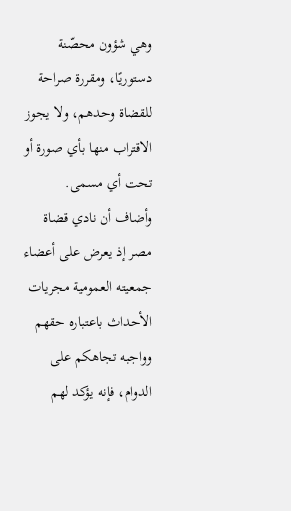وهي شؤون محصّنة دستوريًا، ومقررة صراحة للقضاة وحدهم، ولا يجوز الاقتراب منها بأي صورة أو تحت أي مسمى.
وأضاف أن نادي قضاة مصر إذ يعرض على أعضاء جمعيته العمومية مجريات الأحداث باعتباره حقهم وواجبه تجاهكم على الدوام، فإنه يؤكد لهم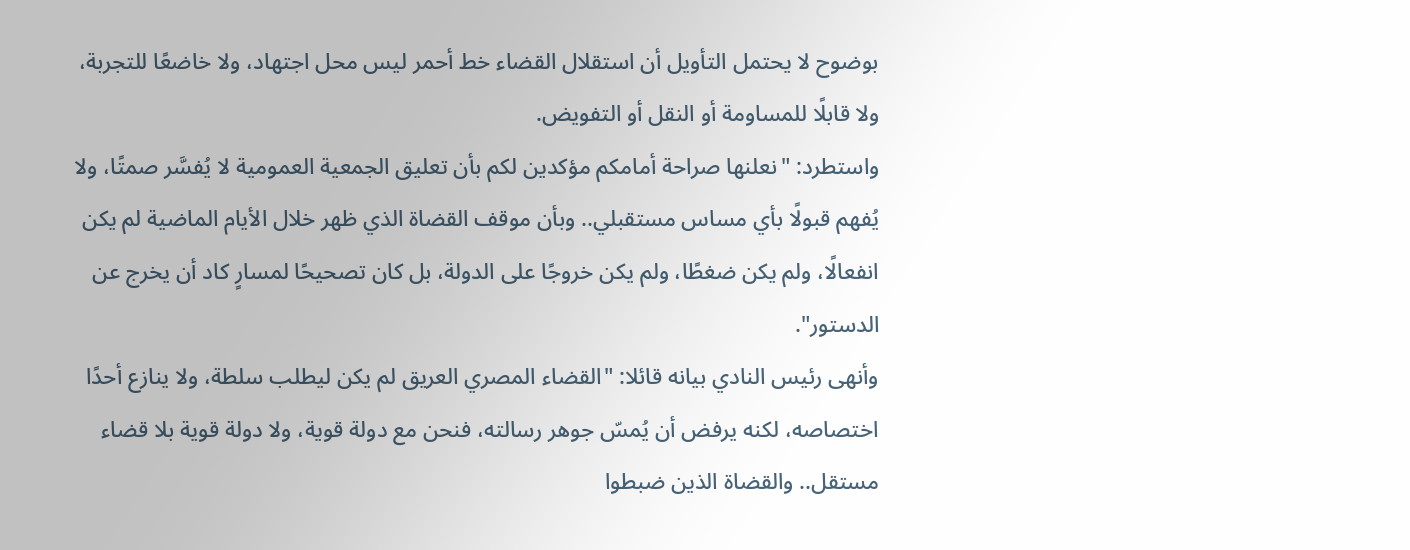بوضوح لا يحتمل التأويل أن استقلال القضاء خط أحمر ليس محل اجتهاد، ولا خاضعًا للتجربة، ولا قابلًا للمساومة أو النقل أو التفويض.
واستطرد: "نعلنها صراحة أمامكم مؤكدين لكم بأن تعليق الجمعية العمومية لا يُفسَّر صمتًا، ولا يُفهم قبولًا بأي مساس مستقبلي.. وبأن موقف القضاة الذي ظهر خلال الأيام الماضية لم يكن انفعالًا، ولم يكن ضغطًا، ولم يكن خروجًا على الدولة، بل كان تصحيحًا لمسارٍ كاد أن يخرج عن الدستور".
وأنهى رئيس النادي بيانه قائلا: "القضاء المصري العريق لم يكن ليطلب سلطة، ولا ينازع أحدًا اختصاصه، لكنه يرفض أن يُمسّ جوهر رسالته، فنحن مع دولة قوية، ولا دولة قوية بلا قضاء مستقل.. والقضاة الذين ضبطوا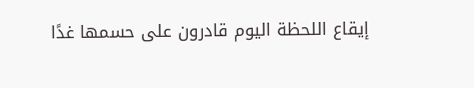إيقاع اللحظة اليوم قادرون على حسمها غدًا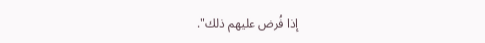إذا فُرض عليهم ذلك".